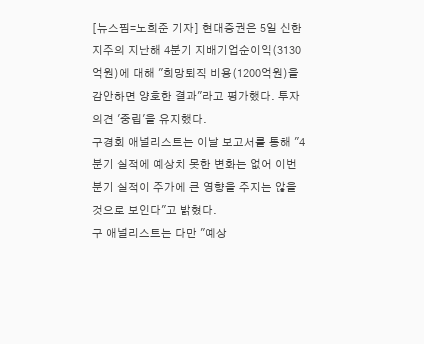[뉴스핌=노희준 기자] 현대증권은 5일 신한지주의 지난해 4분기 지배기업순이익(3130억원)에 대해 "희망퇴직 비용(1200억원)을 감안하면 양호한 결과"라고 평가했다. 투자의견 '중립'을 유지했다.
구경회 애널리스트는 이날 보고서를 통해 "4분기 실적에 예상치 못한 변화는 없어 이번 분기 실적이 주가에 큰 영향을 주지는 않을 것으로 보인다"고 밝혔다.
구 애널리스트는 다만 "예상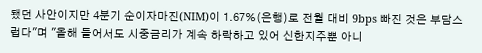됐던 사안이지만 4분기 순이자마진(NIM)이 1.67%(은행)로 전월 대비 9bps 빠진 것은 부담스럽다"며 "올해 들어서도 시중금리가 계속 하락하고 있어 신한지주뿐 아니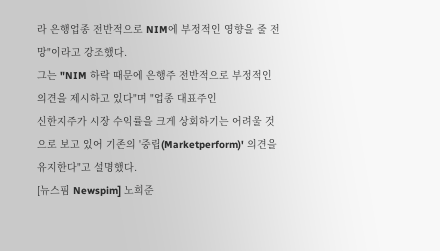라 은행업종 전반적으로 NIM에 부정적인 영향을 줄 전망"이라고 강조했다.
그는 "NIM 하락 때문에 은행주 전반적으로 부정적인 의견을 제시하고 있다"며 "업종 대표주인
신한지주가 시장 수익률을 크게 상회하기는 어려울 것으로 보고 있어 기존의 '중립(Marketperform)' 의견을 유지한다"고 설명했다.
[뉴스핌 Newspim] 노희준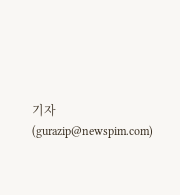기자 (gurazip@newspim.com)